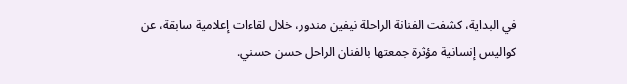في البداية، كشفت الفنانة الراحلة نيفين مندور، خلال لقاءات إعلامية سابقة، عن كواليس إنسانية مؤثرة جمعتها بالفنان الراحل حسن حسني.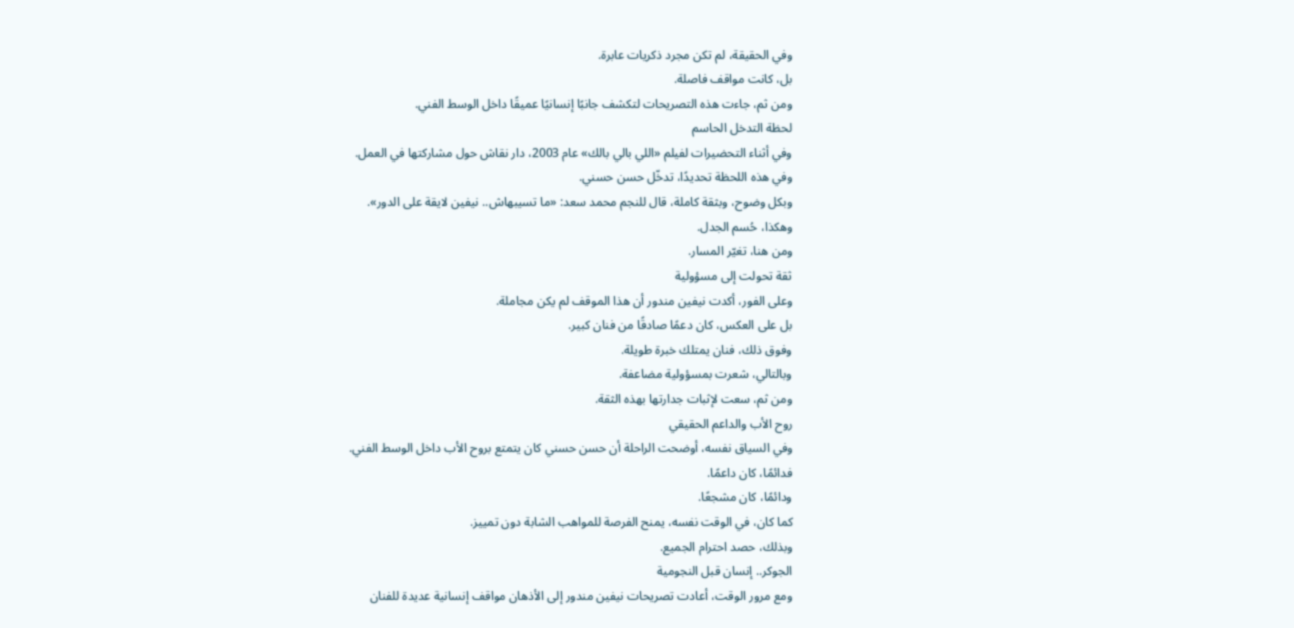وفي الحقيقة، لم تكن مجرد ذكريات عابرة.
بل، كانت مواقف فاصلة.
ومن ثم، جاءت هذه التصريحات لتكشف جانبًا إنسانيًا عميقًا داخل الوسط الفني.
لحظة التدخل الحاسم
وفي أثناء التحضيرات لفيلم «اللي بالي بالك» عام 2003، دار نقاش حول مشاركتها في العمل.
وفي هذه اللحظة تحديدًا، تدخّل حسن حسني.
وبكل وضوح، وبثقة كاملة، قال للنجم محمد سعد: «ما تسيبهاش.. نيفين لايقة على الدور».
وهكذا، حُسم الجدل.
ومن هنا، تغيّر المسار.
ثقة تحولت إلى مسؤولية
وعلى الفور، أكدت نيفين مندور أن هذا الموقف لم يكن مجاملة.
بل على العكس، كان دعمًا صادقًا من فنان كبير.
وفوق ذلك، فنان يمتلك خبرة طويلة.
وبالتالي، شعرت بمسؤولية مضاعفة.
ومن ثم، سعت لإثبات جدارتها بهذه الثقة.
روح الأب والداعم الحقيقي
وفي السياق نفسه، أوضحت الراحلة أن حسن حسني كان يتمتع بروح الأب داخل الوسط الفني.
فدائمًا، كان داعمًا.
ودائمًا، كان مشجعًا.
كما كان، في الوقت نفسه، يمنح الفرصة للمواهب الشابة دون تمييز.
وبذلك، حصد احترام الجميع.
الجوكر.. إنسان قبل النجومية
ومع مرور الوقت، أعادت تصريحات نيفين مندور إلى الأذهان مواقف إنسانية عديدة للفنان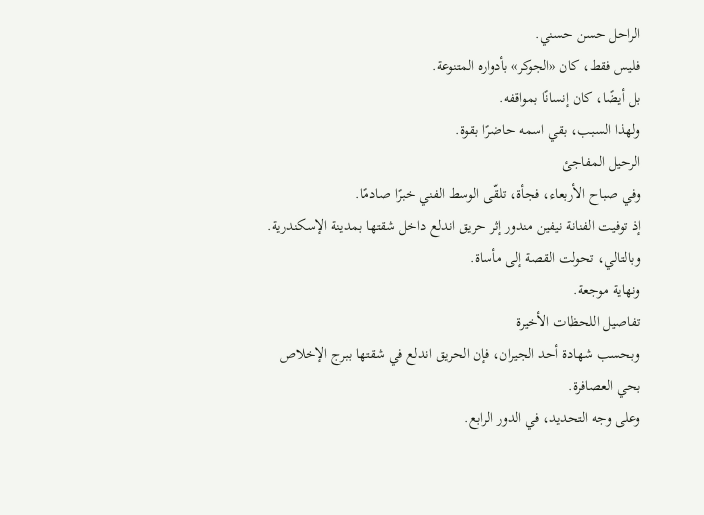الراحل حسن حسني.
فليس فقط، كان «الجوكر» بأدواره المتنوعة.
بل أيضًا، كان إنسانًا بمواقفه.
ولهذا السبب، بقي اسمه حاضرًا بقوة.
الرحيل المفاجئ
وفي صباح الأربعاء، فجأة، تلقّى الوسط الفني خبرًا صادمًا.
إذ توفيت الفنانة نيفين مندور إثر حريق اندلع داخل شقتها بمدينة الإسكندرية.
وبالتالي، تحولت القصة إلى مأساة.
ونهاية موجعة.
تفاصيل اللحظات الأخيرة
وبحسب شهادة أحد الجيران، فإن الحريق اندلع في شقتها ببرج الإخلاص بحي العصافرة.
وعلى وجه التحديد، في الدور الرابع.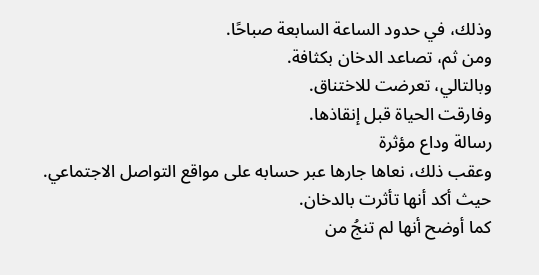وذلك، في حدود الساعة السابعة صباحًا.
ومن ثم، تصاعد الدخان بكثافة.
وبالتالي، تعرضت للاختناق.
وفارقت الحياة قبل إنقاذها.
رسالة وداع مؤثرة
وعقب ذلك، نعاها جارها عبر حسابه على مواقع التواصل الاجتماعي.
حيث أكد أنها تأثرت بالدخان.
كما أوضح أنها لم تنجُ من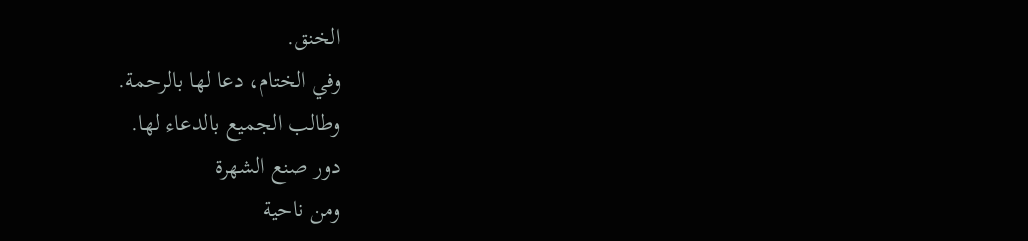الخنق.
وفي الختام، دعا لها بالرحمة.
وطالب الجميع بالدعاء لها.
دور صنع الشهرة
ومن ناحية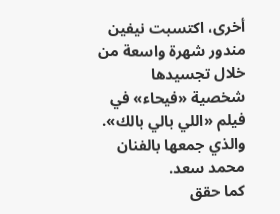أخرى، اكتسبت نيفين مندور شهرة واسعة من خلال تجسيدها شخصية «فيحاء» في فيلم «اللي بالي بالك».
والذي جمعها بالفنان محمد سعد.
كما حقق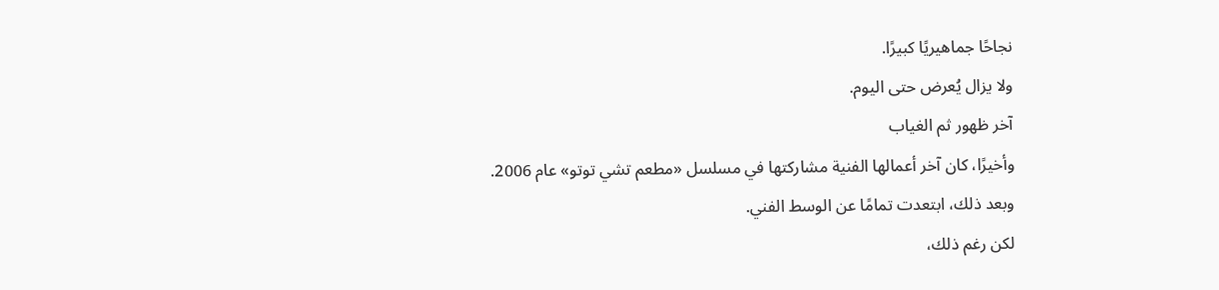نجاحًا جماهيريًا كبيرًا.
ولا يزال يُعرض حتى اليوم.
آخر ظهور ثم الغياب
وأخيرًا، كان آخر أعمالها الفنية مشاركتها في مسلسل «مطعم تشي توتو» عام 2006.
وبعد ذلك، ابتعدت تمامًا عن الوسط الفني.
لكن رغم ذلك،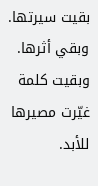بقيت سيرتها.
وبقي أثرها.
وبقيت كلمة غيّرت مصيرها للأبد.